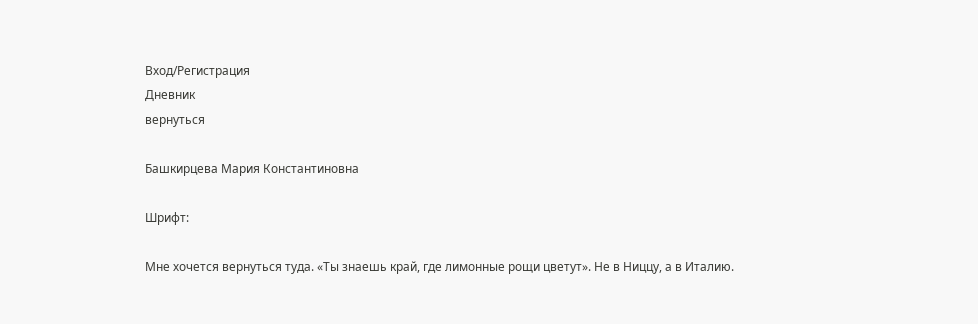Вход/Регистрация
Дневник
вернуться

Башкирцева Мария Константиновна

Шрифт:

Мне хочется вернуться туда. «Ты знаешь край, где лимонные рощи цветут». Не в Ниццу, а в Италию.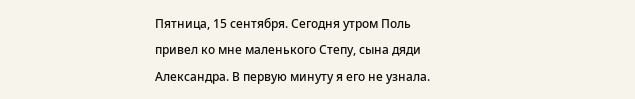Пятница, 15 сентября. Сегодня утром Поль привел ко мне маленького Степу, сына дяди Александра. В первую минуту я его не узнала.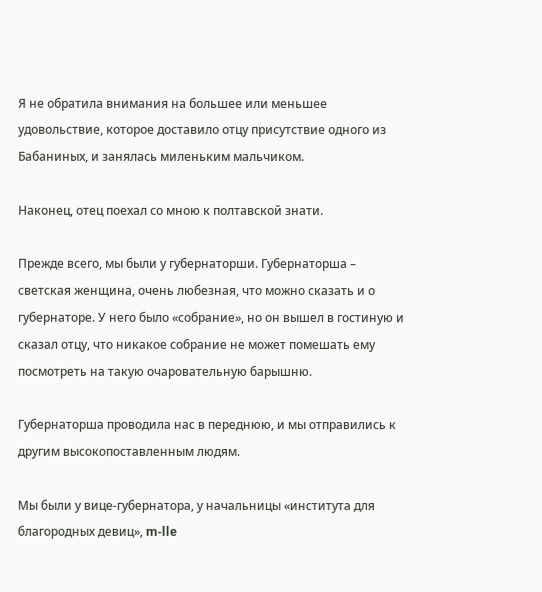Я не обратила внимания на большее или меньшее удовольствие, которое доставило отцу присутствие одного из Бабаниных, и занялась миленьким мальчиком.

Наконец, отец поехал со мною к полтавской знати.

Прежде всего, мы были у губернаторши. Губернаторша – светская женщина, очень любезная, что можно сказать и о губернаторе. У него было «собрание», но он вышел в гостиную и сказал отцу, что никакое собрание не может помешать ему посмотреть на такую очаровательную барышню.

Губернаторша проводила нас в переднюю, и мы отправились к другим высокопоставленным людям.

Мы были у вице-губернатора, у начальницы «института для благородных девиц», m-lle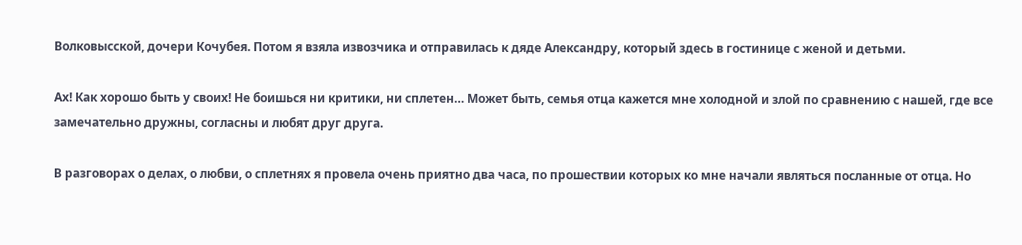Волковысской, дочери Кочубея. Потом я взяла извозчика и отправилась к дяде Александру, который здесь в гостинице с женой и детьми.

Ах! Как хорошо быть у своих! Не боишься ни критики, ни сплетен… Может быть, семья отца кажется мне холодной и злой по сравнению с нашей, где все замечательно дружны, согласны и любят друг друга.

В разговорах о делах, о любви, о сплетнях я провела очень приятно два часа, по прошествии которых ко мне начали являться посланные от отца. Но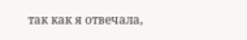так как я отвечала,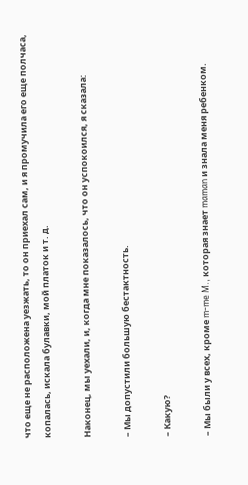что еще не расположена уезжать, то он приехал сам, и я промучила его еще полчаса, копалась, искала булавки, мой платок и т. д.

Наконец, мы уехали, и, когда мне показалось, что он успокоился, я сказала:

– Мы допустили большую бестактность.

– Какую?

– Мы были у всех, кроме m-me M., которая знает maman и знала меня ребенком.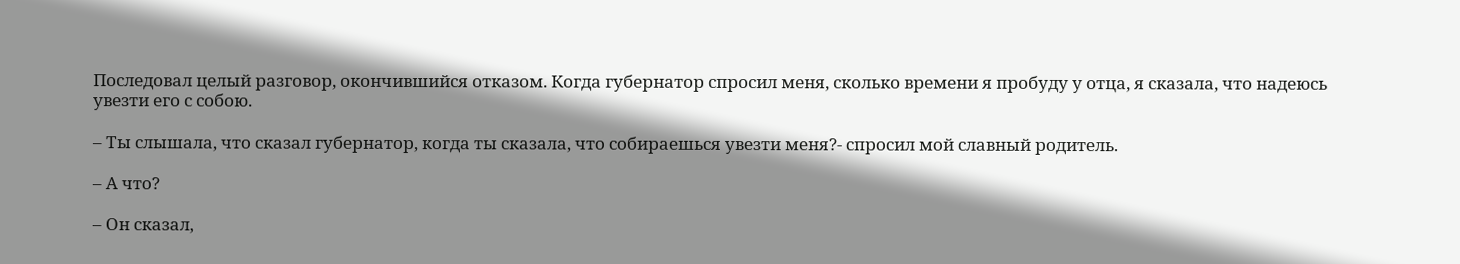Последовал целый разговор, окончившийся отказом. Когда губернатор спросил меня, сколько времени я пробуду у отца, я сказала, что надеюсь увезти его с собою.

– Ты слышала, что сказал губернатор, когда ты сказала, что собираешься увезти меня?- спросил мой славный родитель.

– А что?

– Он сказал,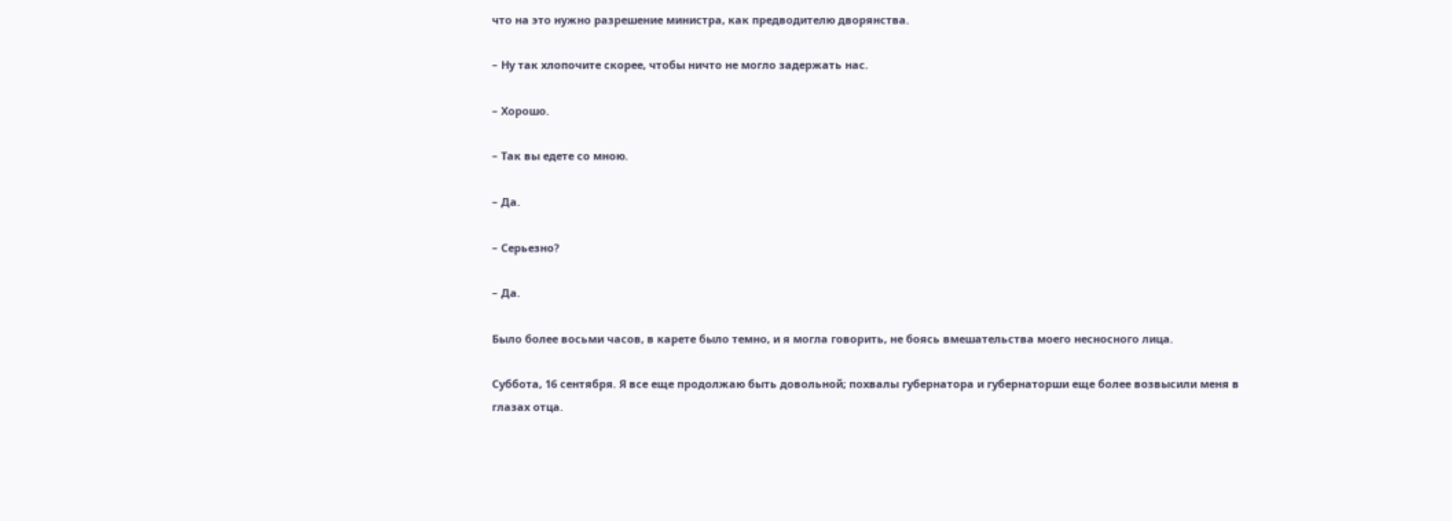что на это нужно разрешение министра, как предводителю дворянства.

– Ну так хлопочите скорее, чтобы ничто не могло задержать нас.

– Хорошо.

– Так вы едете со мною.

– Да.

– Серьезно?

– Да.

Было более восьми часов, в карете было темно, и я могла говорить, не боясь вмешательства моего несносного лица.

Суббота, 16 сентября. Я все еще продолжаю быть довольной; похвалы губернатора и губернаторши еще более возвысили меня в глазах отца.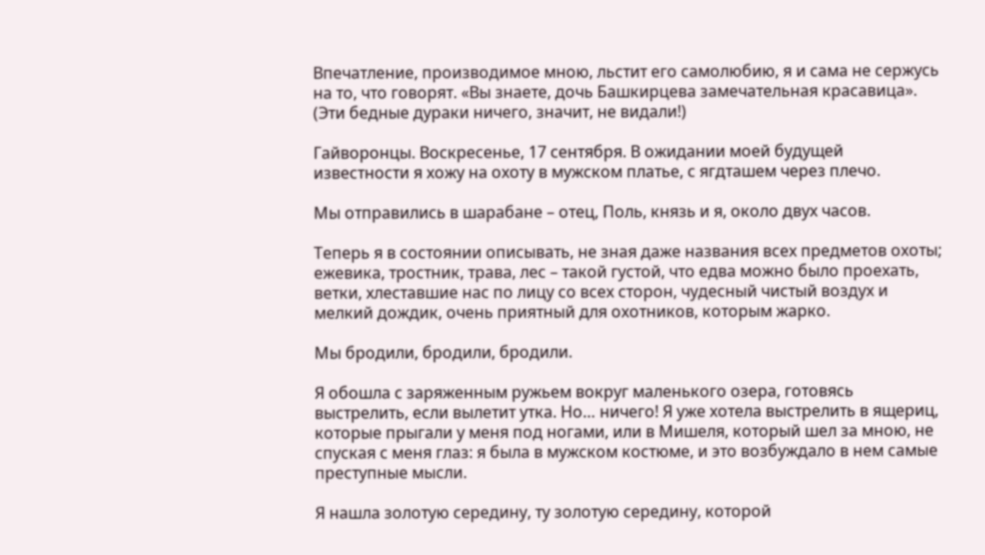Впечатление, производимое мною, льстит его самолюбию, я и сама не сержусь на то, что говорят. «Вы знаете, дочь Башкирцева замечательная красавица». (Эти бедные дураки ничего, значит, не видали!)

Гайворонцы. Воскресенье, 17 сентября. В ожидании моей будущей известности я хожу на охоту в мужском платье, с ягдташем через плечо.

Мы отправились в шарабане – отец, Поль, князь и я, около двух часов.

Теперь я в состоянии описывать, не зная даже названия всех предметов охоты; ежевика, тростник, трава, лес – такой густой, что едва можно было проехать, ветки, хлеставшие нас по лицу со всех сторон, чудесный чистый воздух и мелкий дождик, очень приятный для охотников, которым жарко.

Мы бродили, бродили, бродили.

Я обошла с заряженным ружьем вокруг маленького озера, готовясь выстрелить, если вылетит утка. Но… ничего! Я уже хотела выстрелить в ящериц, которые прыгали у меня под ногами, или в Мишеля, который шел за мною, не спуская с меня глаз: я была в мужском костюме, и это возбуждало в нем самые преступные мысли.

Я нашла золотую середину, ту золотую середину, которой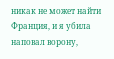никак не может найти Франция, и я убила наповал ворону,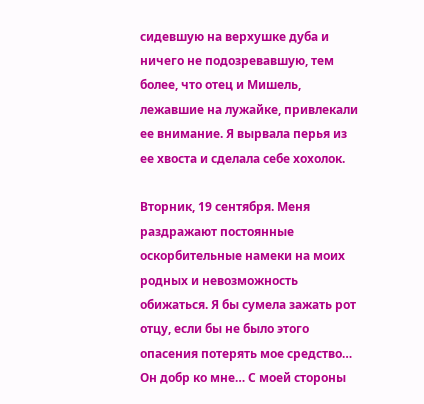сидевшую на верхушке дуба и ничего не подозревавшую, тем более, что отец и Мишель, лежавшие на лужайке, привлекали ее внимание. Я вырвала перья из ее хвоста и сделала себе хохолок.

Вторник, 19 сентября. Меня раздражают постоянные оскорбительные намеки на моих родных и невозможность обижаться. Я бы сумела зажать рот отцу, если бы не было этого опасения потерять мое средство… Он добр ко мне… С моей стороны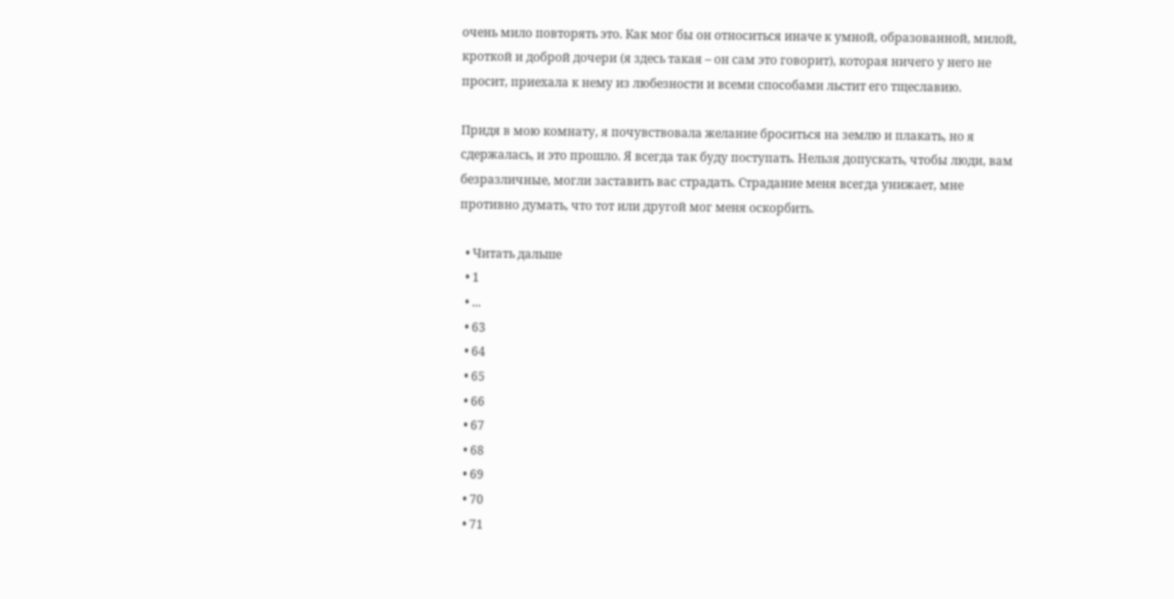очень мило повторять это. Как мог бы он относиться иначе к умной, образованной, милой, кроткой и доброй дочери (я здесь такая – он сам это говорит), которая ничего у него не просит, приехала к нему из любезности и всеми способами льстит его тщеславию.

Придя в мою комнату, я почувствовала желание броситься на землю и плакать, но я сдержалась, и это прошло. Я всегда так буду поступать. Нельзя допускать, чтобы люди, вам безразличные, могли заставить вас страдать. Страдание меня всегда унижает, мне противно думать, что тот или другой мог меня оскорбить.

  • Читать дальше
  • 1
  • ...
  • 63
  • 64
  • 65
  • 66
  • 67
  • 68
  • 69
  • 70
  • 71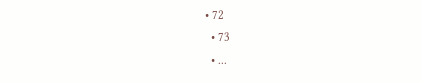• 72
  • 73
  • ...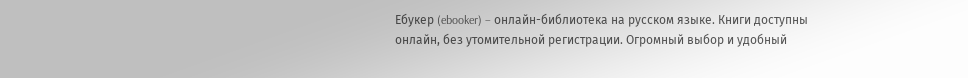Ебукер (ebooker) – онлайн-библиотека на русском языке. Книги доступны онлайн, без утомительной регистрации. Огромный выбор и удобный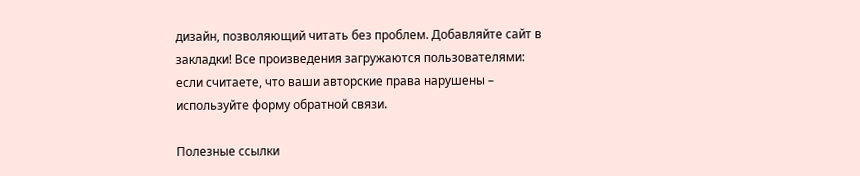дизайн, позволяющий читать без проблем. Добавляйте сайт в закладки! Все произведения загружаются пользователями: если считаете, что ваши авторские права нарушены – используйте форму обратной связи.

Полезные ссылки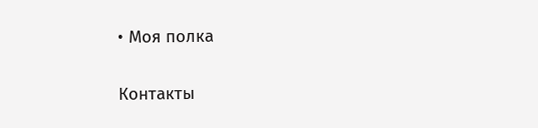• Моя полка

Контакты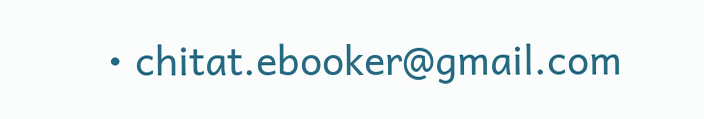• chitat.ebooker@gmail.com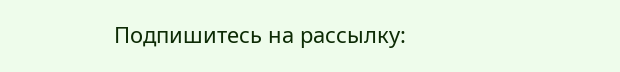Подпишитесь на рассылку: